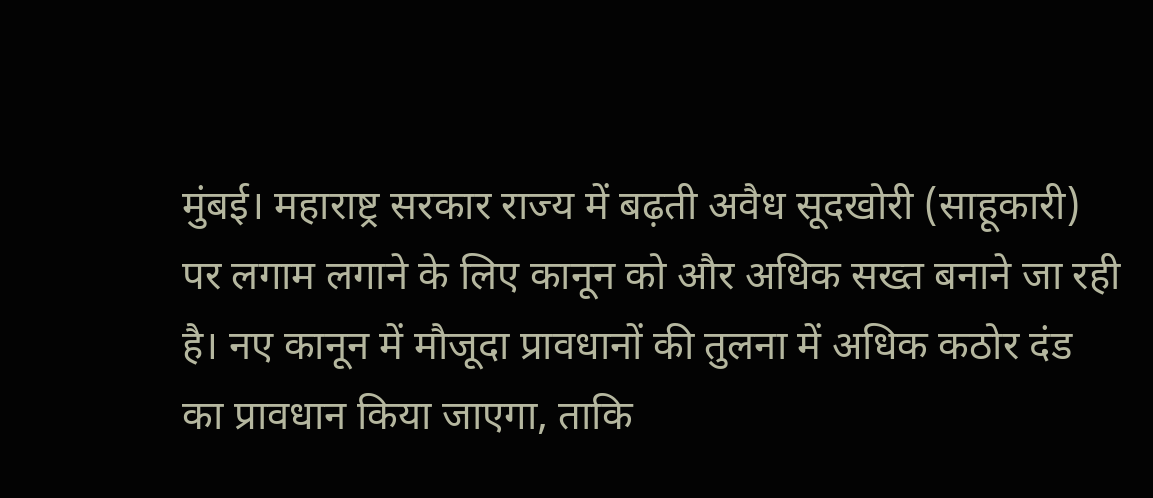मुंबई। महाराष्ट्र सरकार राज्य में बढ़ती अवैध सूदखोरी (साहूकारी) पर लगाम लगाने के लिए कानून को और अधिक सख्त बनाने जा रही है। नए कानून में मौजूदा प्रावधानों की तुलना में अधिक कठोर दंड का प्रावधान किया जाएगा, ताकि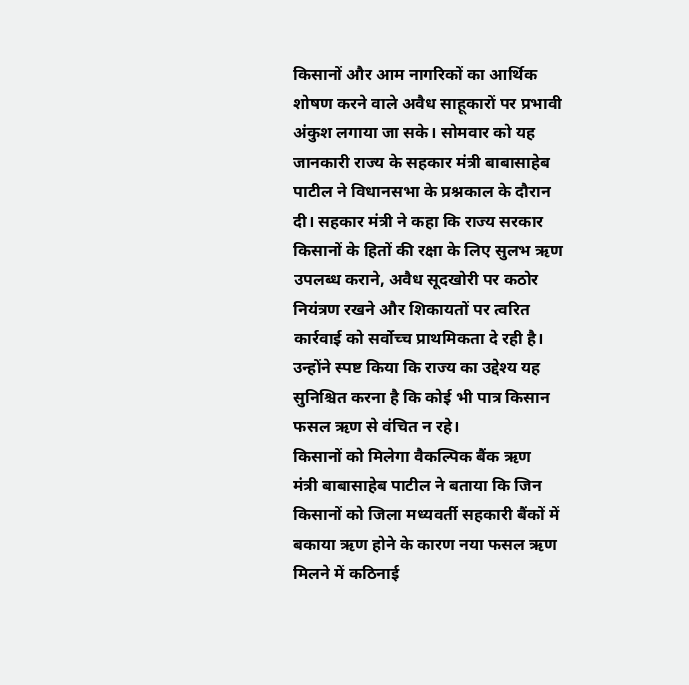किसानों और आम नागरिकों का आर्थिक शोषण करने वाले अवैध साहूकारों पर प्रभावी अंकुश लगाया जा सके। सोमवार को यह जानकारी राज्य के सहकार मंत्री बाबासाहेब पाटील ने विधानसभा के प्रश्नकाल के दौरान दी। सहकार मंत्री ने कहा कि राज्य सरकार किसानों के हितों की रक्षा के लिए सुलभ ऋण उपलब्ध कराने, अवैध सूदखोरी पर कठोर नियंत्रण रखने और शिकायतों पर त्वरित कार्रवाई को सर्वोच्च प्राथमिकता दे रही है। उन्होंने स्पष्ट किया कि राज्य का उद्देश्य यह सुनिश्चित करना है कि कोई भी पात्र किसान फसल ऋण से वंचित न रहे।
किसानों को मिलेगा वैकल्पिक बैंक ऋण
मंत्री बाबासाहेब पाटील ने बताया कि जिन किसानों को जिला मध्यवर्ती सहकारी बैंकों में बकाया ऋण होने के कारण नया फसल ऋण मिलने में कठिनाई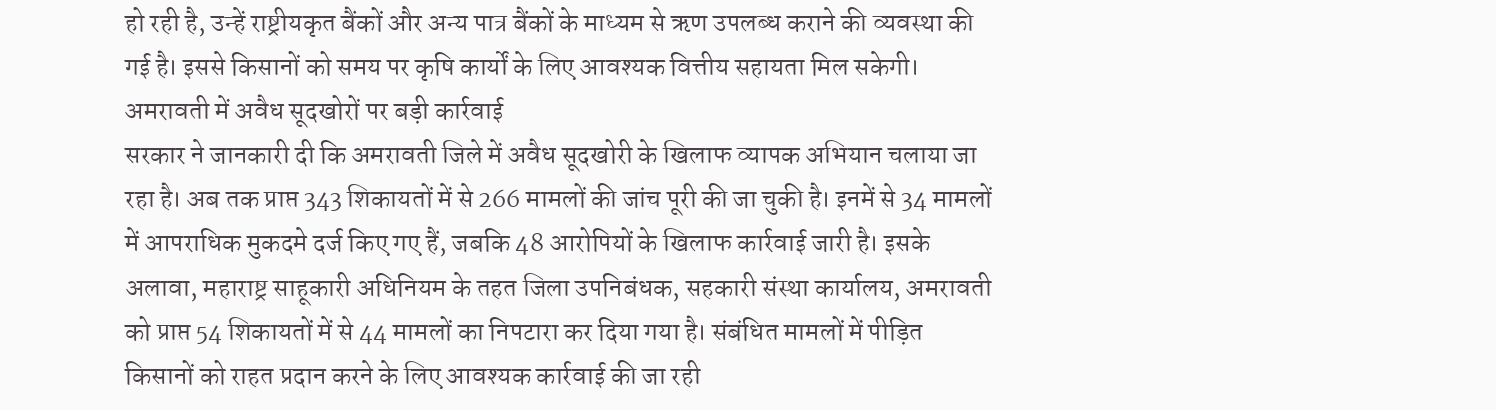हो रही है, उन्हें राष्ट्रीयकृत बैंकों और अन्य पात्र बैंकों के माध्यम से ऋण उपलब्ध कराने की व्यवस्था की गई है। इससे किसानों को समय पर कृषि कार्यों के लिए आवश्यक वित्तीय सहायता मिल सकेगी।
अमरावती में अवैध सूदखोरों पर बड़ी कार्रवाई
सरकार ने जानकारी दी कि अमरावती जिले में अवैध सूदखोरी के खिलाफ व्यापक अभियान चलाया जा रहा है। अब तक प्राप्त 343 शिकायतों में से 266 मामलों की जांच पूरी की जा चुकी है। इनमें से 34 मामलों में आपराधिक मुकदमे दर्ज किए गए हैं, जबकि 48 आरोपियों के खिलाफ कार्रवाई जारी है। इसके अलावा, महाराष्ट्र साहूकारी अधिनियम के तहत जिला उपनिबंधक, सहकारी संस्था कार्यालय, अमरावती को प्राप्त 54 शिकायतों में से 44 मामलों का निपटारा कर दिया गया है। संबंधित मामलों में पीड़ित किसानों को राहत प्रदान करने के लिए आवश्यक कार्रवाई की जा रही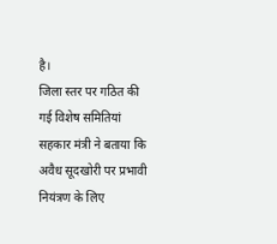है।
जिला स्तर पर गठित की गई विशेष समितियां
सहकार मंत्री ने बताया कि अवैध सूदखोरी पर प्रभावी नियंत्रण के लिए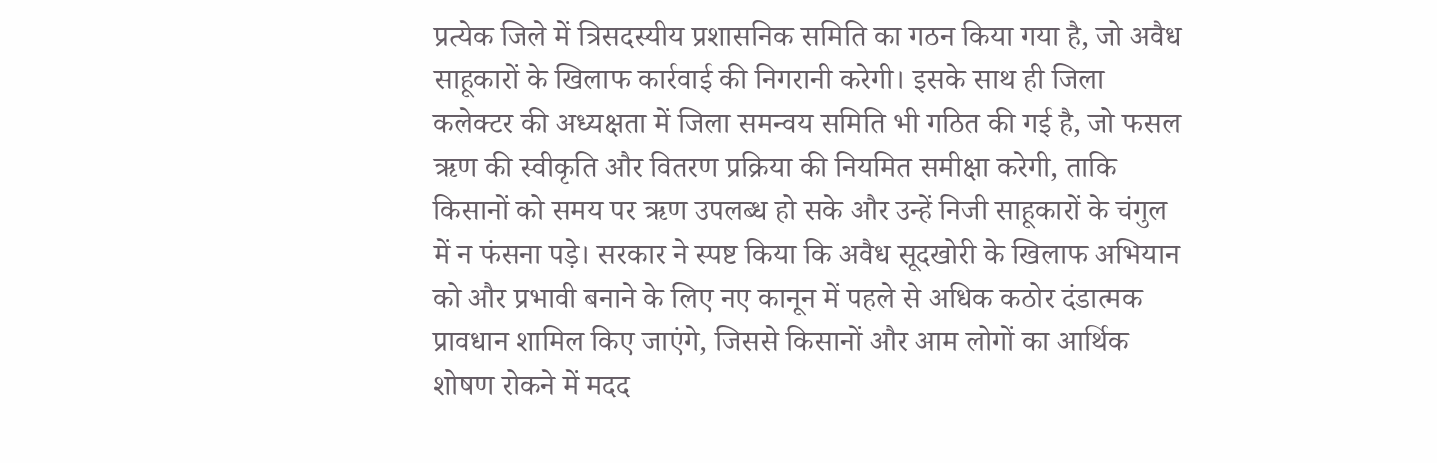प्रत्येक जिले में त्रिसदस्यीय प्रशासनिक समिति का गठन किया गया है, जो अवैध साहूकारों के खिलाफ कार्रवाई की निगरानी करेगी। इसके साथ ही जिला कलेक्टर की अध्यक्षता में जिला समन्वय समिति भी गठित की गई है, जो फसल ऋण की स्वीकृति और वितरण प्रक्रिया की नियमित समीक्षा करेगी, ताकि किसानों को समय पर ऋण उपलब्ध हो सके और उन्हें निजी साहूकारों के चंगुल में न फंसना पड़े। सरकार ने स्पष्ट किया कि अवैध सूदखोरी के खिलाफ अभियान को और प्रभावी बनाने के लिए नए कानून में पहले से अधिक कठोर दंडात्मक प्रावधान शामिल किए जाएंगे, जिससे किसानों और आम लोगों का आर्थिक शोषण रोकने में मदद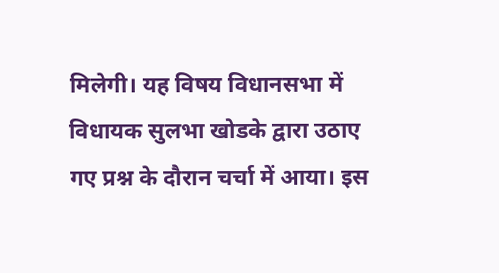मिलेगी। यह विषय विधानसभा में विधायक सुलभा खोडके द्वारा उठाए गए प्रश्न के दौरान चर्चा में आया। इस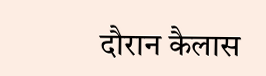दौरान कैलास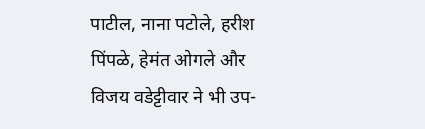पाटील, नाना पटोले, हरीश पिंपळे, हेमंत ओगले और विजय वडेट्टीवार ने भी उप-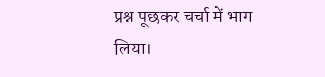प्रश्न पूछकर चर्चा में भाग लिया।